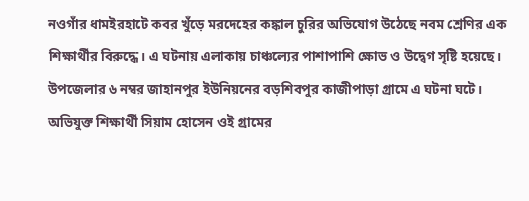নওগাঁর ধামইরহাটে কবর খুঁড়ে মরদেহের কঙ্কাল চুরির অভিযোগ উঠেছে নবম শ্রেণির এক শিক্ষার্থীর বিরুদ্ধে। এ ঘটনায় এলাকায় চাঞ্চল্যের পাশাপাশি ক্ষোভ ও উদ্বেগ সৃষ্টি হয়েছে।
উপজেলার ৬ নম্বর জাহানপুর ইউনিয়নের বড়শিবপুর কাজীপাড়া গ্রামে এ ঘটনা ঘটে। অভিযুক্ত শিক্ষার্থী সিয়াম হোসেন ওই গ্রামের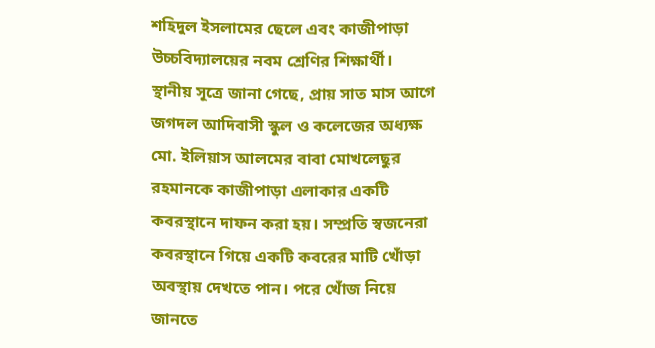শহিদুল ইসলামের ছেলে এবং কাজীপাড়া উচ্চবিদ্যালয়ের নবম শ্রেণির শিক্ষার্থী।
স্থানীয় সূত্রে জানা গেছে, প্রায় সাত মাস আগে জগদল আদিবাসী স্কুল ও কলেজের অধ্যক্ষ মো. ইলিয়াস আলমের বাবা মোখলেছুর রহমানকে কাজীপাড়া এলাকার একটি কবরস্থানে দাফন করা হয়। সম্প্রতি স্বজনেরা কবরস্থানে গিয়ে একটি কবরের মাটি খোঁড়া অবস্থায় দেখতে পান। পরে খোঁজ নিয়ে জানতে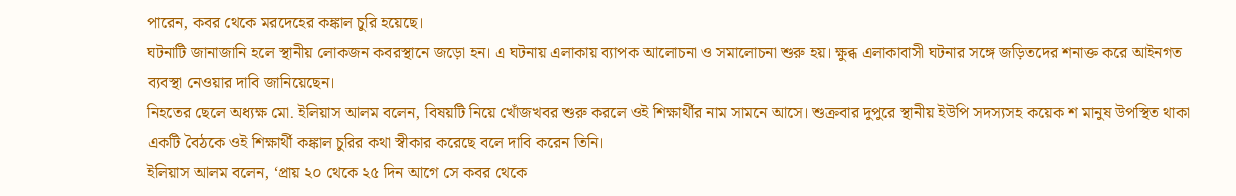পারেন, কবর থেকে মরদেহের কঙ্কাল চুরি হয়েছে।
ঘটনাটি জানাজানি হলে স্থানীয় লোকজন কবরস্থানে জড়ো হন। এ ঘটনায় এলাকায় ব্যাপক আলোচনা ও সমালোচনা শুরু হয়। ক্ষুব্ধ এলাকাবাসী ঘটনার সঙ্গে জড়িতদের শনাক্ত করে আইনগত ব্যবস্থা নেওয়ার দাবি জানিয়েছেন।
নিহতের ছেলে অধ্যক্ষ মো. ইলিয়াস আলম বলেন, বিষয়টি নিয়ে খোঁজখবর শুরু করলে ওই শিক্ষার্থীর নাম সামনে আসে। শুক্রবার দুপুরে স্থানীয় ইউপি সদস্যসহ কয়েক শ মানুষ উপস্থিত থাকা একটি বৈঠকে ওই শিক্ষার্থী কঙ্কাল চুরির কথা স্বীকার করেছে বলে দাবি করেন তিনি।
ইলিয়াস আলম বলেন, ‘প্রায় ২০ থেকে ২৫ দিন আগে সে কবর থেকে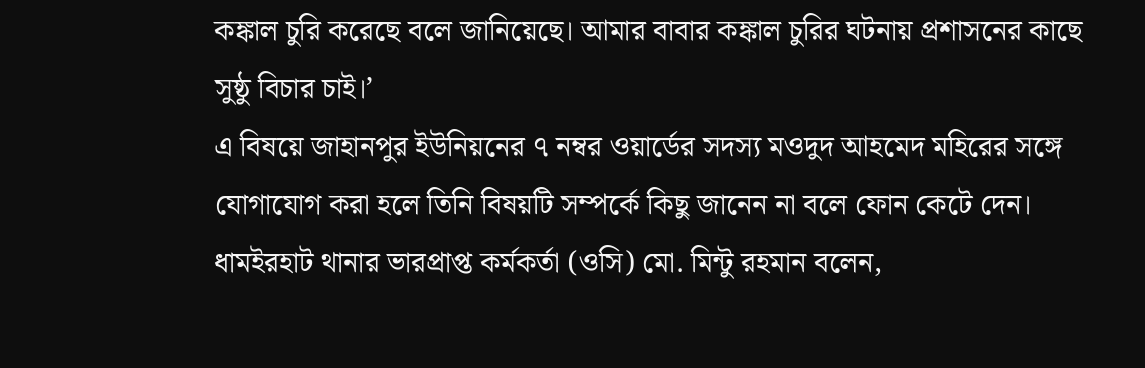কঙ্কাল চুরি করেছে বলে জানিয়েছে। আমার বাবার কঙ্কাল চুরির ঘটনায় প্রশাসনের কাছে সুষ্ঠু বিচার চাই।’
এ বিষয়ে জাহানপুর ইউনিয়নের ৭ নম্বর ওয়ার্ডের সদস্য মওদুদ আহমেদ মহিরের সঙ্গে যোগাযোগ করা হলে তিনি বিষয়টি সম্পর্কে কিছু জানেন না বলে ফোন কেটে দেন।
ধামইরহাট থানার ভারপ্রাপ্ত কর্মকর্তা (ওসি) মো. মিন্টু রহমান বলেন,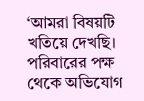‘আমরা বিষয়টি খতিয়ে দেখছি। পরিবারের পক্ষ থেকে অভিযোগ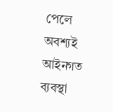পেলে অবশ্যই আইনগত ব্যবস্থা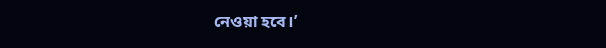নেওয়া হবে।’